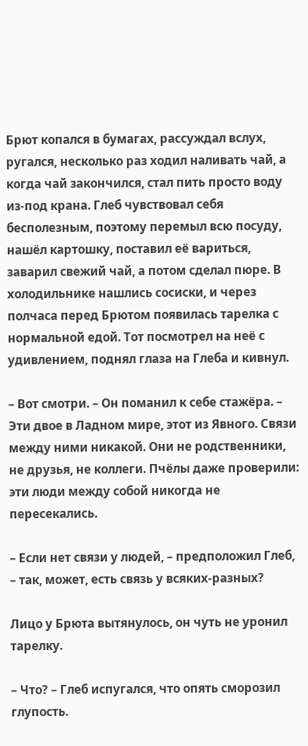Брют копался в бумагах, рассуждал вслух, ругался, несколько раз ходил наливать чай, а когда чай закончился, стал пить просто воду из-под крана. Глеб чувствовал себя бесполезным, поэтому перемыл всю посуду, нашёл картошку, поставил её вариться, заварил свежий чай, а потом сделал пюре. В холодильнике нашлись сосиски, и через полчаса перед Брютом появилась тарелка с нормальной едой. Тот посмотрел на неё с удивлением, поднял глаза на Глеба и кивнул.

– Вот смотри. – Он поманил к себе стажёра. – Эти двое в Ладном мире, этот из Явного. Связи между ними никакой. Они не родственники, не друзья, не коллеги. Пчёлы даже проверили: эти люди между собой никогда не пересекались.

– Если нет связи у людей, – предположил Глеб, – так, может, есть связь у всяких-разных?

Лицо у Брюта вытянулось, он чуть не уронил тарелку.

– Что? – Глеб испугался, что опять сморозил глупость.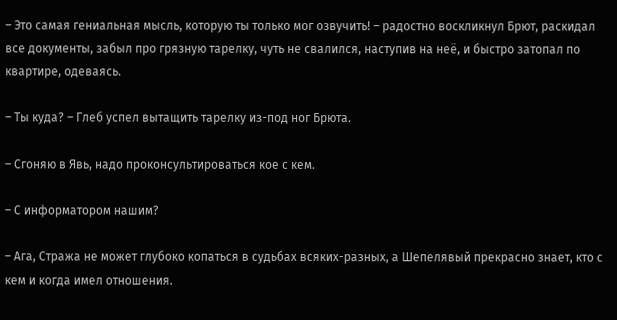– Это самая гениальная мысль, которую ты только мог озвучить! – радостно воскликнул Брют, раскидал все документы, забыл про грязную тарелку, чуть не свалился, наступив на неё, и быстро затопал по квартире, одеваясь.

– Ты куда? – Глеб успел вытащить тарелку из-под ног Брюта.

– Сгоняю в Явь, надо проконсультироваться кое с кем.

– С информатором нашим?

– Ага, Стража не может глубоко копаться в судьбах всяких-разных, а Шепелявый прекрасно знает, кто с кем и когда имел отношения.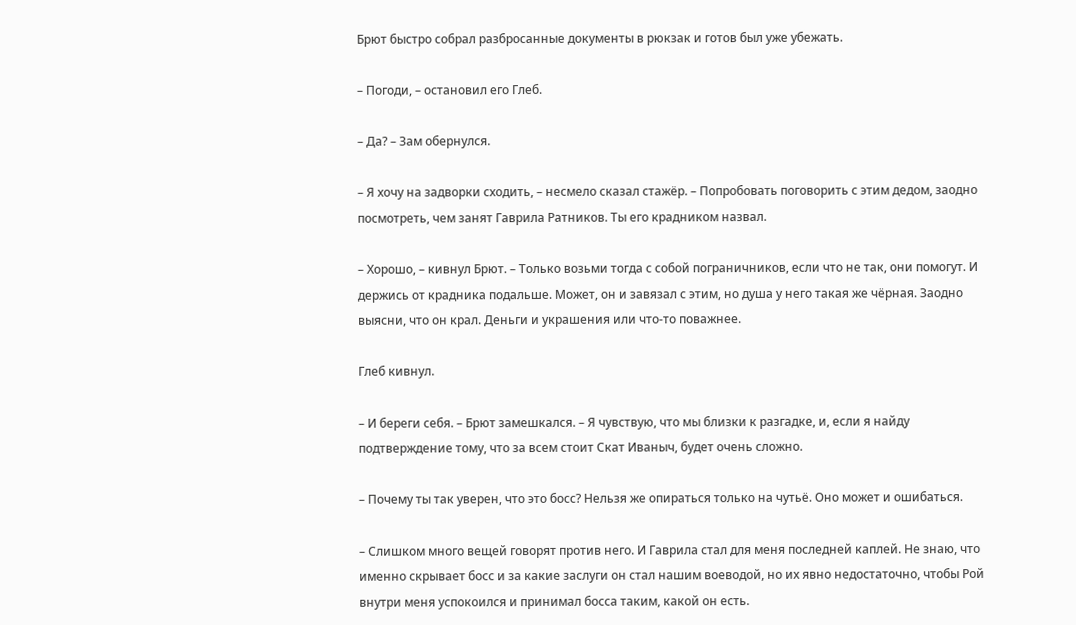Брют быстро собрал разбросанные документы в рюкзак и готов был уже убежать.

– Погоди, – остановил его Глеб.

– Да? – Зам обернулся.

– Я хочу на задворки сходить, – несмело сказал стажёр. – Попробовать поговорить с этим дедом, заодно посмотреть, чем занят Гаврила Ратников. Ты его крадником назвал.

– Хорошо, – кивнул Брют. – Только возьми тогда с собой пограничников, если что не так, они помогут. И держись от крадника подальше. Может, он и завязал с этим, но душа у него такая же чёрная. Заодно выясни, что он крал. Деньги и украшения или что-то поважнее.

Глеб кивнул.

– И береги себя. – Брют замешкался. – Я чувствую, что мы близки к разгадке, и, если я найду подтверждение тому, что за всем стоит Скат Иваныч, будет очень сложно.

– Почему ты так уверен, что это босс? Нельзя же опираться только на чутьё. Оно может и ошибаться.

– Слишком много вещей говорят против него. И Гаврила стал для меня последней каплей. Не знаю, что именно скрывает босс и за какие заслуги он стал нашим воеводой, но их явно недостаточно, чтобы Рой внутри меня успокоился и принимал босса таким, какой он есть.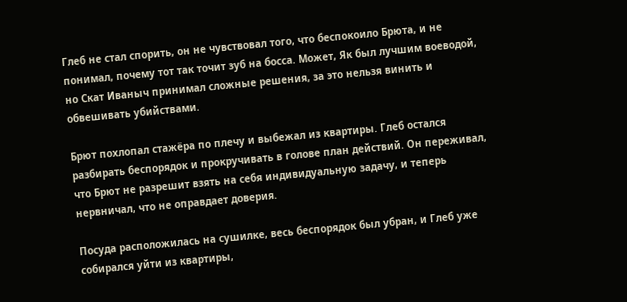Глеб не стал спорить, он не чувствовал того, что беспокоило Брюта, и не понимал, почему тот так точит зуб на босса. Может, Як был лучшим воеводой, но Скат Иваныч принимал сложные решения, за это нельзя винить и обвешивать убийствами.

Брют похлопал стажёра по плечу и выбежал из квартиры. Глеб остался разбирать беспорядок и прокручивать в голове план действий. Он переживал, что Брют не разрешит взять на себя индивидуальную задачу, и теперь нервничал, что не оправдает доверия.

Посуда расположилась на сушилке, весь беспорядок был убран, и Глеб уже собирался уйти из квартиры,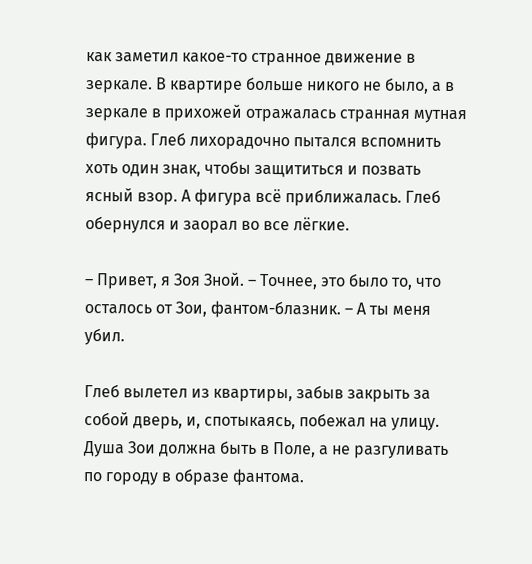как заметил какое-то странное движение в зеркале. В квартире больше никого не было, а в зеркале в прихожей отражалась странная мутная фигура. Глеб лихорадочно пытался вспомнить хоть один знак, чтобы защититься и позвать ясный взор. А фигура всё приближалась. Глеб обернулся и заорал во все лёгкие.

– Привет, я Зоя Зной. – Точнее, это было то, что осталось от Зои, фантом-блазник. – А ты меня убил.

Глеб вылетел из квартиры, забыв закрыть за собой дверь, и, спотыкаясь, побежал на улицу. Душа Зои должна быть в Поле, а не разгуливать по городу в образе фантома.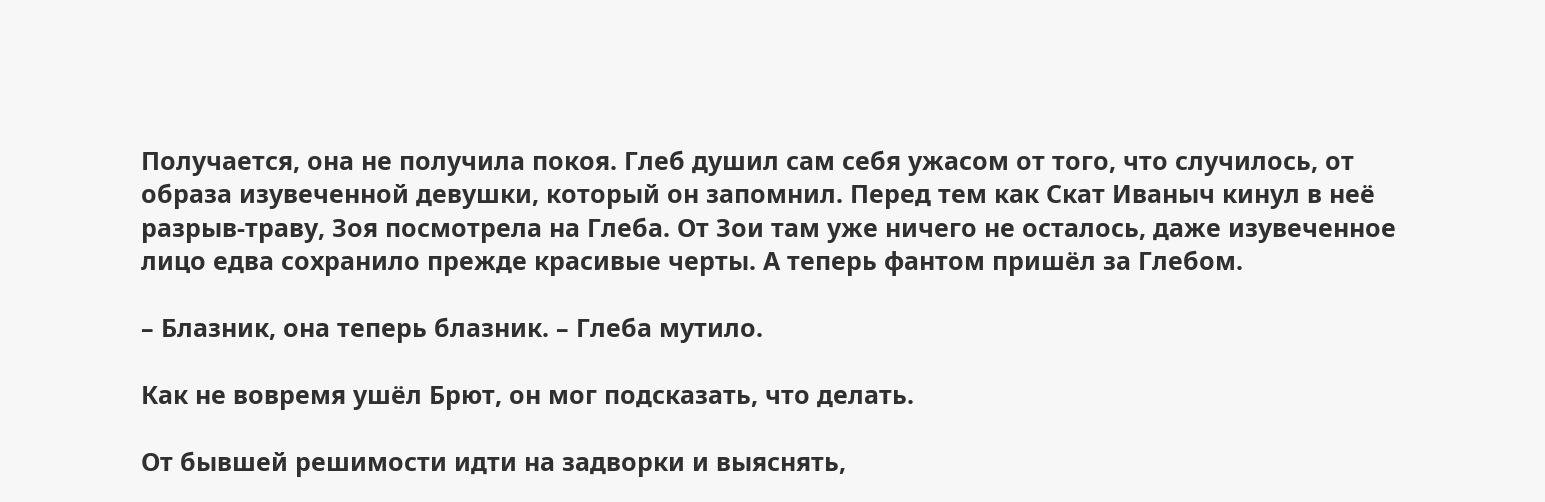Получается, она не получила покоя. Глеб душил сам себя ужасом от того, что случилось, от образа изувеченной девушки, который он запомнил. Перед тем как Скат Иваныч кинул в неё разрыв-траву, Зоя посмотрела на Глеба. От Зои там уже ничего не осталось, даже изувеченное лицо едва сохранило прежде красивые черты. А теперь фантом пришёл за Глебом.

– Блазник, она теперь блазник. – Глеба мутило.

Как не вовремя ушёл Брют, он мог подсказать, что делать.

От бывшей решимости идти на задворки и выяснять,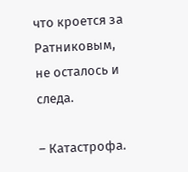что кроется за Ратниковым, не осталось и следа.

– Катастрофа.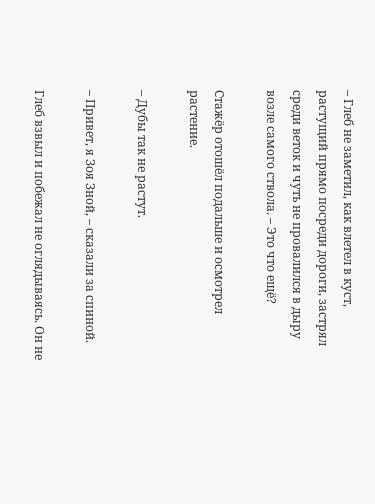– Глеб не заметил, как влетел в куст, растущий прямо посреди дороги, застрял среди веток и чуть не провалился в дыру возле самого ствола. – Это что ещё?

Стажёр отошёл подальше и осмотрел растение.

– Дубы так не растут.

– Привет, я Зоя Зной, – сказали за спиной.

Глеб взвыл и побежал не оглядываясь. Он не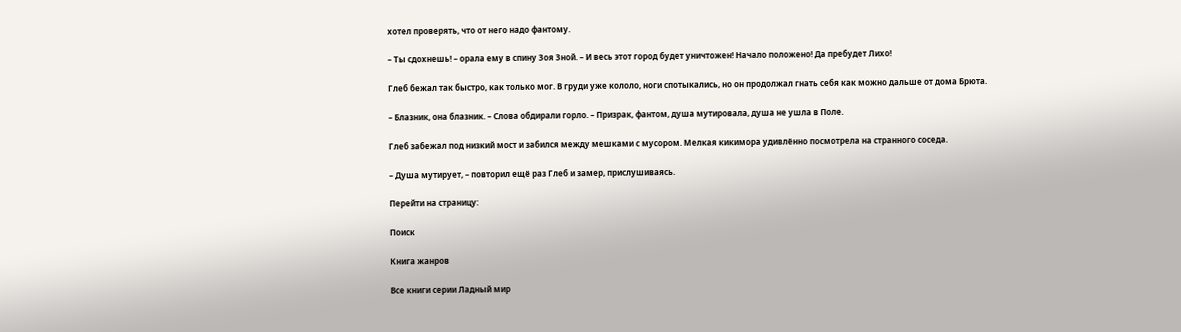хотел проверять, что от него надо фантому.

– Ты сдохнешь! – орала ему в спину Зоя Зной. – И весь этот город будет уничтожен! Начало положено! Да пребудет Лихо!

Глеб бежал так быстро, как только мог. В груди уже кололо, ноги спотыкались, но он продолжал гнать себя как можно дальше от дома Брюта.

– Блазник, она блазник. – Слова обдирали горло. – Призрак, фантом, душа мутировала, душа не ушла в Поле.

Глеб забежал под низкий мост и забился между мешками с мусором. Мелкая кикимора удивлённо посмотрела на странного соседа.

– Душа мутирует, – повторил ещё раз Глеб и замер, прислушиваясь.

Перейти на страницу:

Поиск

Книга жанров

Все книги серии Ладный мир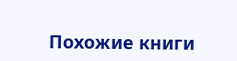Похожие книги